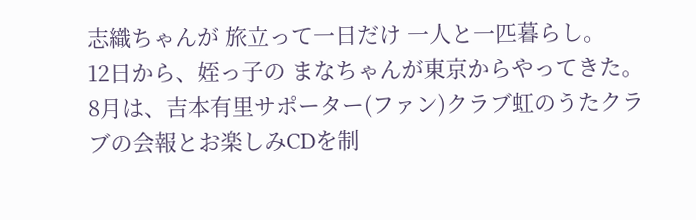志織ちゃんが 旅立って一日だけ 一人と一匹暮らし。
12日から、姪っ子の まなちゃんが東京からやってきた。
8月は、吉本有里サポーター(ファン)クラブ虹のうたクラブの会報とお楽しみCDを制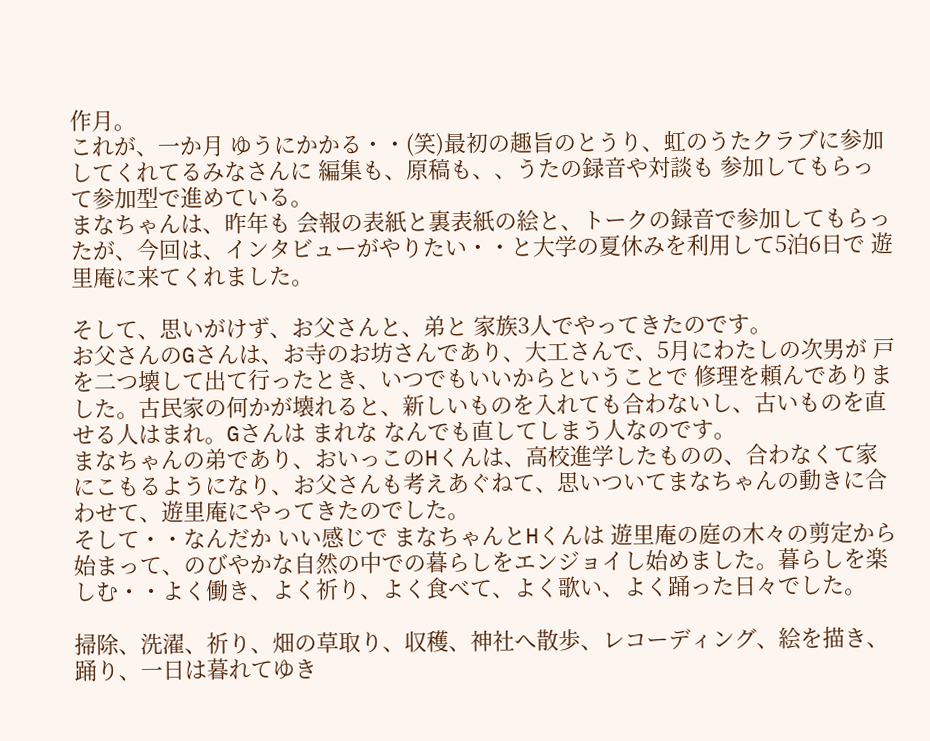作月。
これが、一か月 ゆうにかかる・・(笑)最初の趣旨のとうり、虹のうたクラブに参加してくれてるみなさんに 編集も、原稿も、、うたの録音や対談も 参加してもらって参加型で進めている。
まなちゃんは、昨年も 会報の表紙と裏表紙の絵と、トークの録音で参加してもらったが、今回は、インタビューがやりたい・・と大学の夏休みを利用して5泊6日で 遊里庵に来てくれました。

そして、思いがけず、お父さんと、弟と 家族3人でやってきたのです。
お父さんのGさんは、お寺のお坊さんであり、大工さんで、5月にわたしの次男が 戸を二つ壊して出て行ったとき、いつでもいいからということで 修理を頼んでありました。古民家の何かが壊れると、新しいものを入れても合わないし、古いものを直せる人はまれ。Gさんは まれな なんでも直してしまう人なのです。
まなちゃんの弟であり、おいっこのHくんは、高校進学したものの、合わなくて家にこもるようになり、お父さんも考えあぐねて、思いついてまなちゃんの動きに合わせて、遊里庵にやってきたのでした。
そして・・なんだか いい感じで まなちゃんとHくんは 遊里庵の庭の木々の剪定から始まって、のびやかな自然の中での暮らしをエンジョイし始めました。暮らしを楽しむ・・よく働き、よく祈り、よく食べて、よく歌い、よく踊った日々でした。

掃除、洗濯、祈り、畑の草取り、収穫、神社へ散歩、レコーディング、絵を描き、踊り、一日は暮れてゆき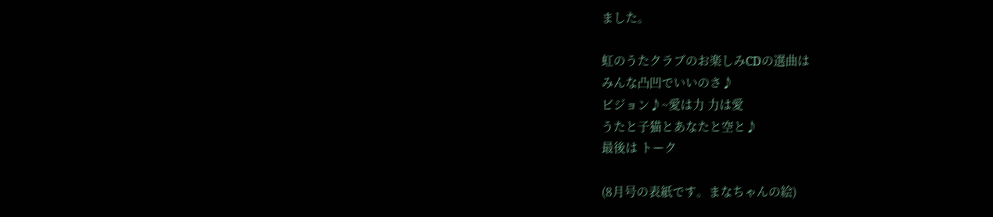ました。

虹のうたクラブのお楽しみCDの選曲は
みんな凸凹でいいのさ♪
ビジョン♪~愛は力 力は愛
うたと子猫とあなたと空と♪
最後は トーク

(8月号の表紙です。まなちゃんの絵)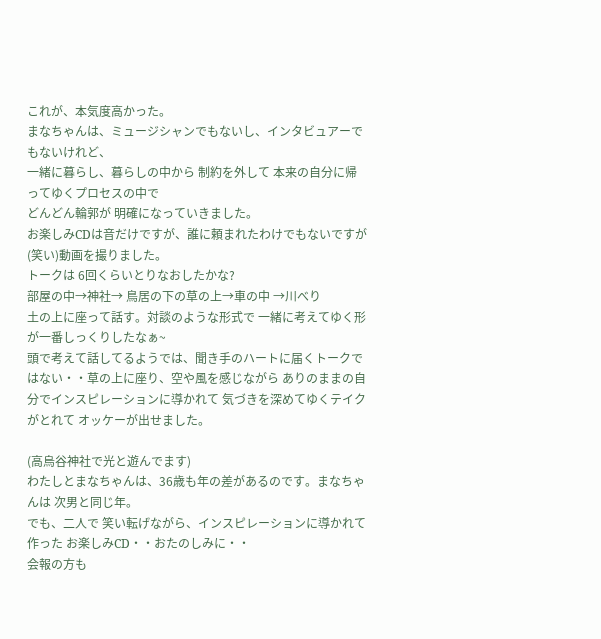これが、本気度高かった。
まなちゃんは、ミュージシャンでもないし、インタビュアーでもないけれど、
一緒に暮らし、暮らしの中から 制約を外して 本来の自分に帰ってゆくプロセスの中で
どんどん輪郭が 明確になっていきました。
お楽しみCDは音だけですが、誰に頼まれたわけでもないですが(笑い)動画を撮りました。
トークは 6回くらいとりなおしたかな?
部屋の中→神社→ 鳥居の下の草の上→車の中 →川べり
土の上に座って話す。対談のような形式で 一緒に考えてゆく形が一番しっくりしたなぁ~
頭で考えて話してるようでは、聞き手のハートに届くトークではない・・草の上に座り、空や風を感じながら ありのままの自分でインスピレーションに導かれて 気づきを深めてゆくテイクがとれて オッケーが出せました。

(高烏谷神社で光と遊んでます)
わたしとまなちゃんは、36歳も年の差があるのです。まなちゃんは 次男と同じ年。
でも、二人で 笑い転げながら、インスピレーションに導かれて 作った お楽しみCD・・おたのしみに・・
会報の方も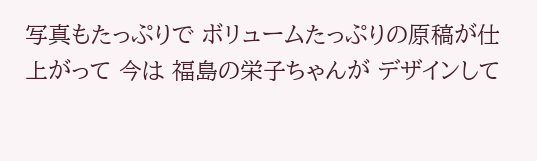写真もたっぷりで ボリュームたっぷりの原稿が仕上がって 今は 福島の栄子ちゃんが デザインして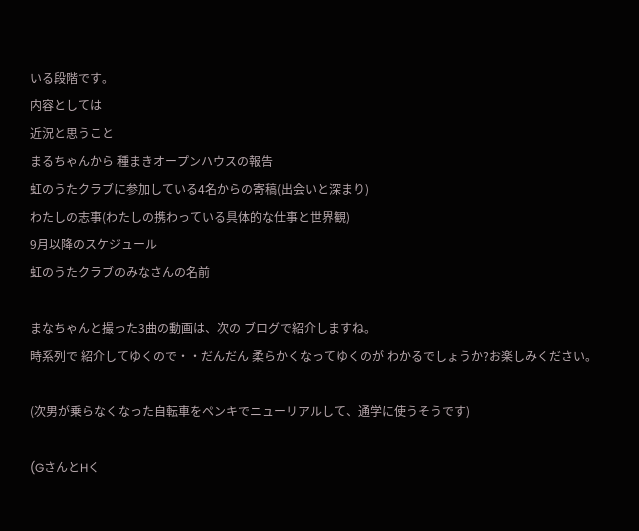いる段階です。
内容としては
近況と思うこと
まるちゃんから 種まきオープンハウスの報告
虹のうたクラブに参加している4名からの寄稿(出会いと深まり)
わたしの志事(わたしの携わっている具体的な仕事と世界観)
9月以降のスケジュール
虹のうたクラブのみなさんの名前

まなちゃんと撮った3曲の動画は、次の ブログで紹介しますね。
時系列で 紹介してゆくので・・だんだん 柔らかくなってゆくのが わかるでしょうか?お楽しみください。

(次男が乗らなくなった自転車をペンキでニューリアルして、通学に使うそうです)

(GさんとHく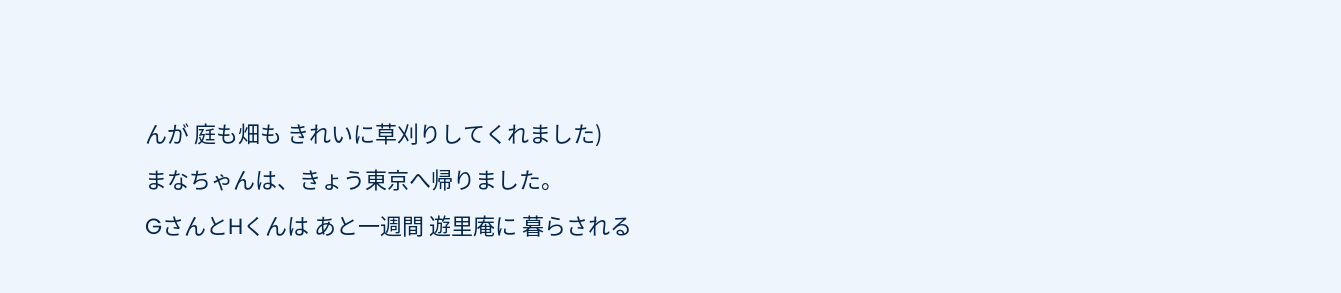んが 庭も畑も きれいに草刈りしてくれました)
まなちゃんは、きょう東京へ帰りました。
GさんとHくんは あと一週間 遊里庵に 暮らされる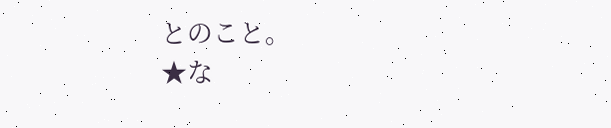とのこと。
★な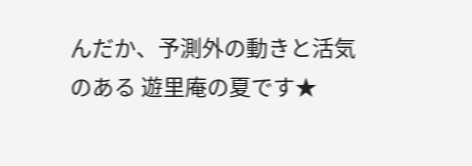んだか、予測外の動きと活気のある 遊里庵の夏です★